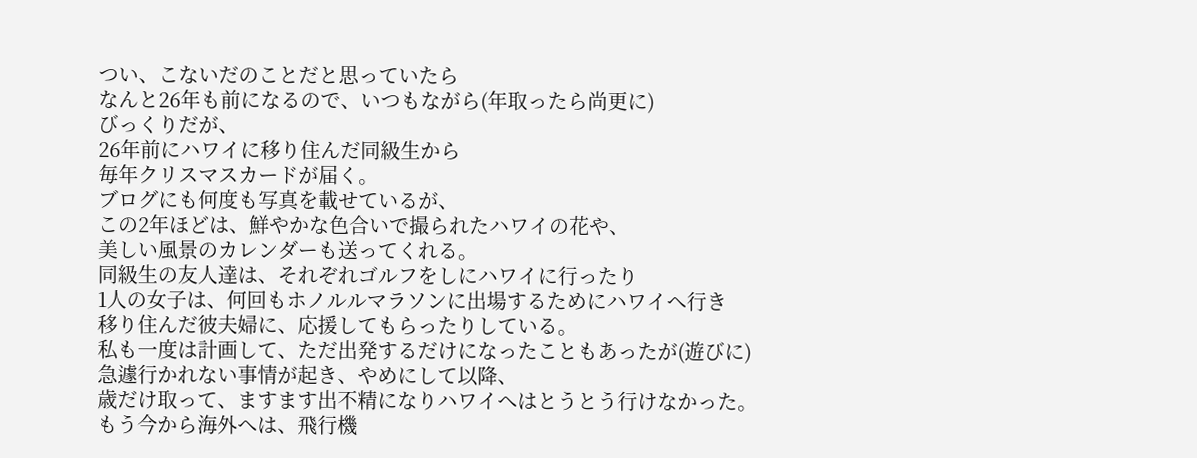つい、こないだのことだと思っていたら
なんと26年も前になるので、いつもながら(年取ったら尚更に)
びっくりだが、
26年前にハワイに移り住んだ同級生から
毎年クリスマスカードが届く。
ブログにも何度も写真を載せているが、
この2年ほどは、鮮やかな色合いで撮られたハワイの花や、
美しい風景のカレンダーも送ってくれる。
同級生の友人達は、それぞれゴルフをしにハワイに行ったり
1人の女子は、何回もホノルルマラソンに出場するためにハワイへ行き
移り住んだ彼夫婦に、応援してもらったりしている。
私も一度は計画して、ただ出発するだけになったこともあったが(遊びに)
急遽行かれない事情が起き、やめにして以降、
歳だけ取って、ますます出不精になりハワイへはとうとう行けなかった。
もう今から海外へは、飛行機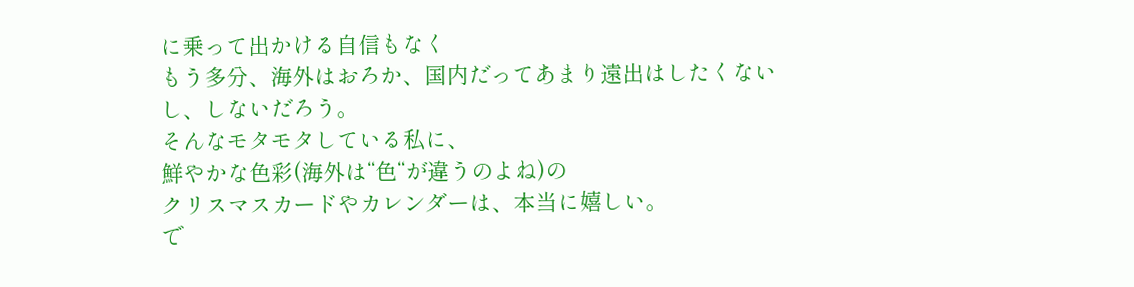に乗って出かける自信もなく
もう多分、海外はおろか、国内だってあまり遠出はしたくないし、しないだろう。
そんなモタモタしている私に、
鮮やかな色彩(海外は“色“が違うのよね)の
クリスマスカードやカレンダーは、本当に嬉しい。
で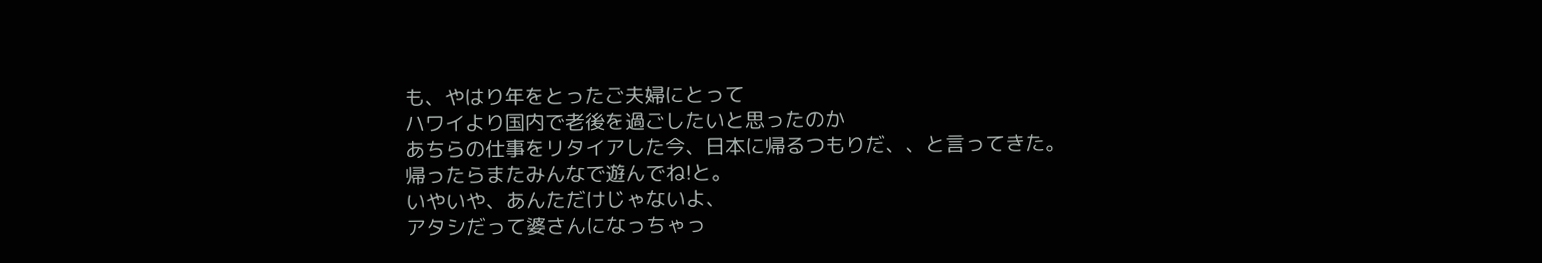も、やはり年をとったご夫婦にとって
ハワイより国内で老後を過ごしたいと思ったのか
あちらの仕事をリタイアした今、日本に帰るつもりだ、、と言ってきた。
帰ったらまたみんなで遊んでね!と。
いやいや、あんただけじゃないよ、
アタシだって婆さんになっちゃっ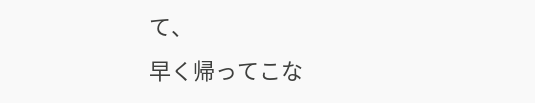て、
早く帰ってこな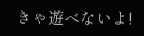きゃ遊べないよ!